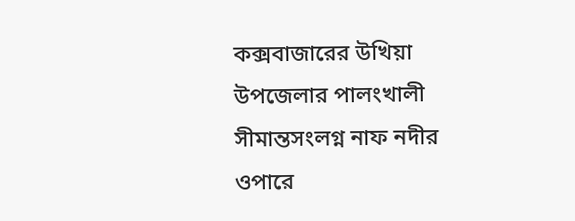কক্সবাজারের উখিয়া উপজেলার পালংখালী সীমান্তসংলগ্ন নাফ নদীর ওপারে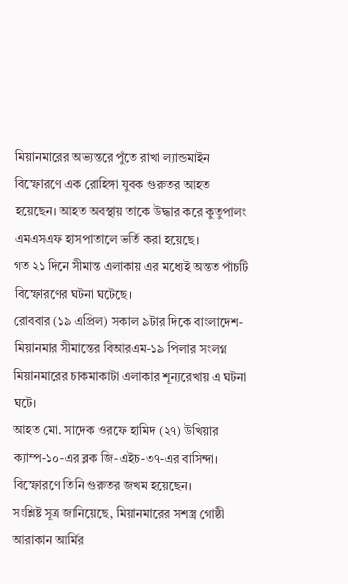মিয়ানমারের অভ্যন্তরে পুঁতে রাখা ল্যান্ডমাইন বিস্ফোরণে এক রোহিঙ্গা যুবক গুরুতর আহত হয়েছেন। আহত অবস্থায় তাকে উদ্ধার করে কুতুপালং এমএসএফ হাসপাতালে ভর্তি করা হয়েছে।
গত ২১ দিনে সীমান্ত এলাকায় এর মধ্যেই অন্তত পাঁচটি বিস্ফোরণের ঘটনা ঘটেছে।
রোববার (১৯ এপ্রিল) সকাল ৯টার দিকে বাংলাদেশ-মিয়ানমার সীমান্তের বিআরএম-১৯ পিলার সংলগ্ন মিয়ানমারের চাকমাকাটা এলাকার শূন্যরেখায় এ ঘটনা ঘটে।
আহত মো. সাদেক ওরফে হামিদ (২৭) উখিয়ার ক্যাম্প-১০-এর ব্লক জি-এইচ-৩৭-এর বাসিন্দা। বিস্ফোরণে তিনি গুরুতর জখম হয়েছেন।
সংশ্লিষ্ট সূত্র জানিয়েছে, মিয়ানমারের সশস্ত্র গোষ্ঠী আরাকান আর্মির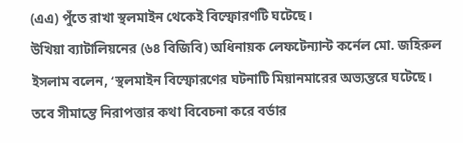(এএ) পুঁতে রাখা স্থলমাইন থেকেই বিস্ফোরণটি ঘটেছে।
উখিয়া ব্যাটালিয়নের (৬৪ বিজিবি) অধিনায়ক লেফটেন্যান্ট কর্নেল মো. জহিরুল ইসলাম বলেন, ‘স্থলমাইন বিস্ফোরণের ঘটনাটি মিয়ানমারের অভ্যন্তরে ঘটেছে। তবে সীমান্তে নিরাপত্তার কথা বিবেচনা করে বর্ডার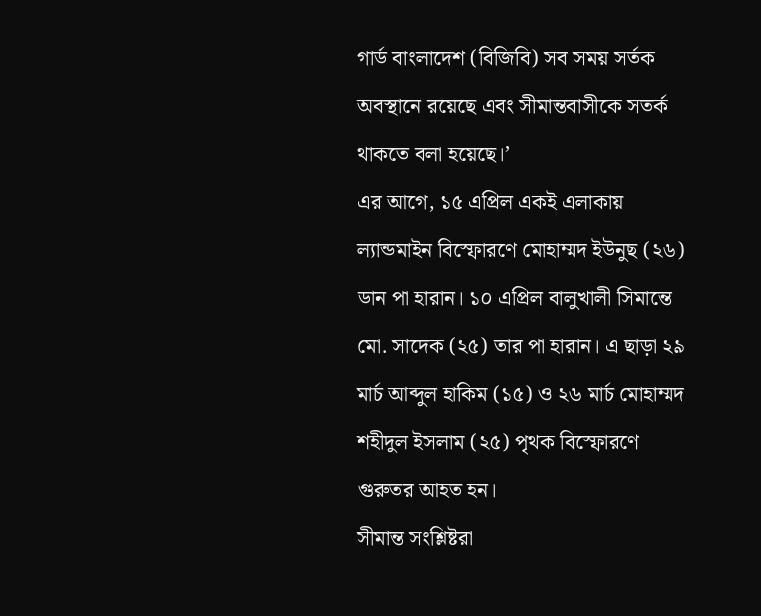গার্ড বাংলাদেশ (বিজিবি) সব সময় সর্তক অবস্থানে রয়েছে এবং সীমান্তবাসীকে সতর্ক থাকতে বলা হয়েছে।’
এর আগে, ১৫ এপ্রিল একই এলাকায় ল্যান্ডমাইন বিস্ফোরণে মোহাম্মদ ইউনুছ (২৬) ডান পা হারান। ১০ এপ্রিল বালুখালী সিমান্তে মো. সাদেক (২৫) তার পা হারান। এ ছাড়া ২৯ মার্চ আব্দুল হাকিম (১৫) ও ২৬ মার্চ মোহাম্মদ শহীদুল ইসলাম (২৫) পৃথক বিস্ফোরণে গুরুতর আহত হন।
সীমান্ত সংশ্লিষ্টরা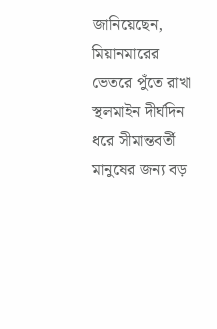জানিয়েছেন, মিয়ানমারের ভেতরে পুঁতে রাখা স্থলমাইন দীর্ঘদিন ধরে সীমান্তবর্তী মানুষের জন্য বড়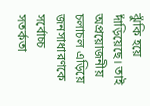ঝুঁকি হয়ে দাঁড়িয়েছে। তাই অপ্রয়োজনীয় চলাচল এড়িয়ে জনসাধারণকে সর্বোচ্চ সতর্কতা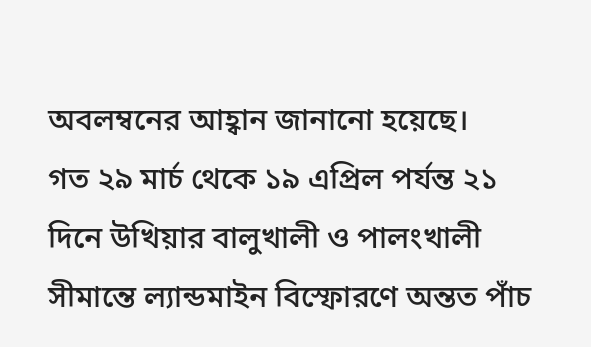অবলম্বনের আহ্বান জানানো হয়েছে।
গত ২৯ মার্চ থেকে ১৯ এপ্রিল পর্যন্ত ২১ দিনে উখিয়ার বালুখালী ও পালংখালী সীমান্তে ল্যান্ডমাইন বিস্ফোরণে অন্তত পাঁচ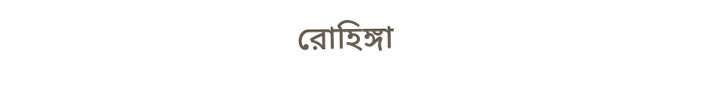রোহিঙ্গা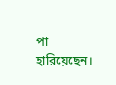পা হারিয়েছেন।